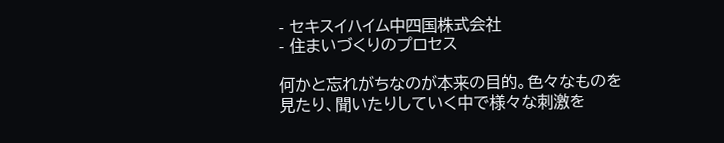- セキスイハイム中四国株式会社
- 住まいづくりのプロセス

何かと忘れがちなのが本来の目的。色々なものを見たり、聞いたりしていく中で様々な刺激を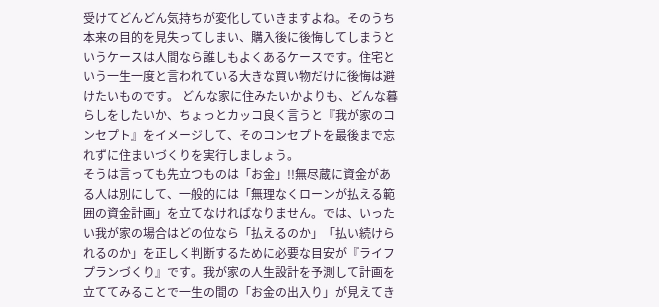受けてどんどん気持ちが変化していきますよね。そのうち本来の目的を見失ってしまい、購入後に後悔してしまうというケースは人間なら誰しもよくあるケースです。住宅という一生一度と言われている大きな買い物だけに後悔は避けたいものです。 どんな家に住みたいかよりも、どんな暮らしをしたいか、ちょっとカッコ良く言うと『我が家のコンセプト』をイメージして、そのコンセプトを最後まで忘れずに住まいづくりを実行しましょう。
そうは言っても先立つものは「お金」!!無尽蔵に資金がある人は別にして、一般的には「無理なくローンが払える範囲の資金計画」を立てなければなりません。では、いったい我が家の場合はどの位なら「払えるのか」「払い続けられるのか」を正しく判断するために必要な目安が『ライフプランづくり』です。我が家の人生設計を予測して計画を立ててみることで一生の間の「お金の出入り」が見えてき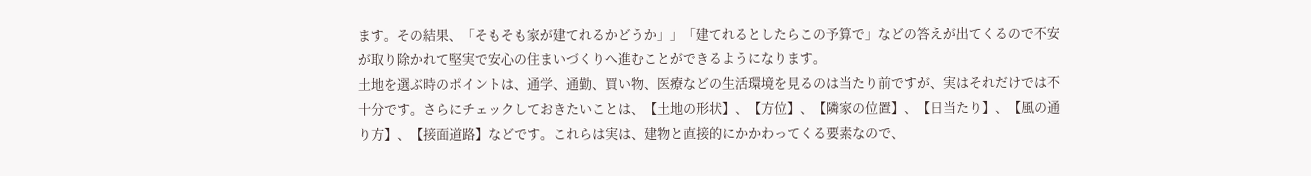ます。その結果、「そもそも家が建てれるかどうか」」「建てれるとしたらこの予算で」などの答えが出てくるので不安が取り除かれて堅実で安心の住まいづくりへ進むことができるようになります。
土地を選ぶ時のポイントは、通学、通勤、買い物、医療などの生活環境を見るのは当たり前ですが、実はそれだけでは不十分です。さらにチェックしておきたいことは、【土地の形状】、【方位】、【隣家の位置】、【日当たり】、【風の通り方】、【接面道路】などです。これらは実は、建物と直接的にかかわってくる要素なので、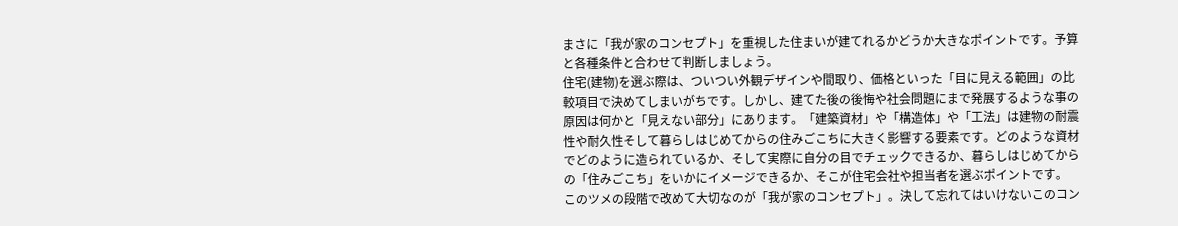まさに「我が家のコンセプト」を重視した住まいが建てれるかどうか大きなポイントです。予算と各種条件と合わせて判断しましょう。
住宅(建物)を選ぶ際は、ついつい外観デザインや間取り、価格といった「目に見える範囲」の比較項目で決めてしまいがちです。しかし、建てた後の後悔や社会問題にまで発展するような事の原因は何かと「見えない部分」にあります。「建築資材」や「構造体」や「工法」は建物の耐震性や耐久性そして暮らしはじめてからの住みごこちに大きく影響する要素です。どのような資材でどのように造られているか、そして実際に自分の目でチェックできるか、暮らしはじめてからの「住みごこち」をいかにイメージできるか、そこが住宅会社や担当者を選ぶポイントです。
このツメの段階で改めて大切なのが「我が家のコンセプト」。決して忘れてはいけないこのコン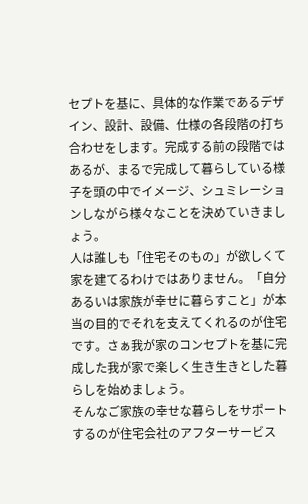セプトを基に、具体的な作業であるデザイン、設計、設備、仕様の各段階の打ち合わせをします。完成する前の段階ではあるが、まるで完成して暮らしている様子を頭の中でイメージ、シュミレーションしながら様々なことを決めていきましょう。
人は誰しも「住宅そのもの」が欲しくて家を建てるわけではありません。「自分あるいは家族が幸せに暮らすこと」が本当の目的でそれを支えてくれるのが住宅です。さぁ我が家のコンセプトを基に完成した我が家で楽しく生き生きとした暮らしを始めましょう。
そんなご家族の幸せな暮らしをサポートするのが住宅会社のアフターサービス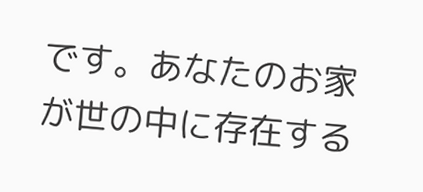です。あなたのお家が世の中に存在する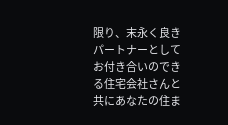限り、末永く良きパートナーとしてお付き合いのできる住宅会社さんと共にあなたの住ま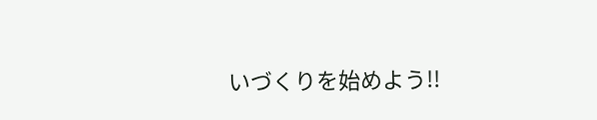いづくりを始めよう!!